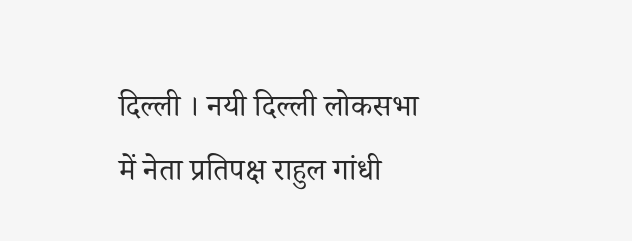दिल्ली । नयी दिल्ली लोकसभा में नेता प्रतिपक्ष राहुल गांधी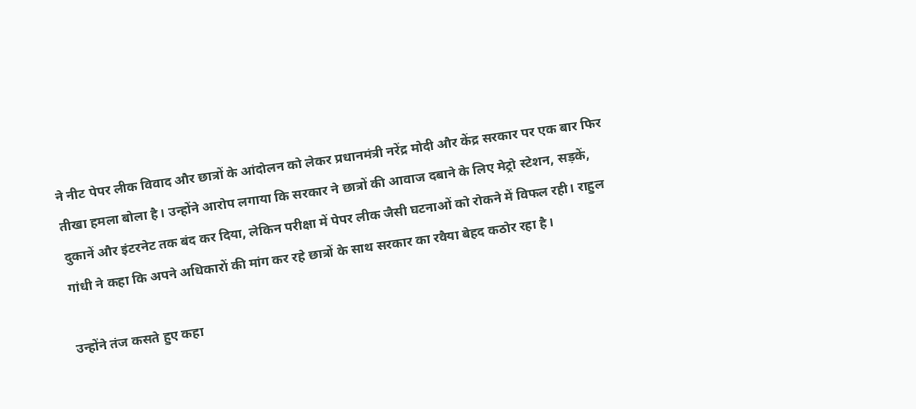ने नीट पेपर लीक विवाद और छात्रों के आंदोलन को लेकर प्रधानमंत्री नरेंद्र मोदी और केंद्र सरकार पर एक बार फिर तीखा हमला बोला है। उन्होंने आरोप लगाया कि सरकार ने छात्रों की आवाज दबाने के लिए मेट्रो स्टेशन, सड़कें, दुकानें और इंटरनेट तक बंद कर दिया, लेकिन परीक्षा में पेपर लीक जैसी घटनाओं को रोकने में विफल रही। राहुल गांधी ने कहा कि अपने अधिकारों की मांग कर रहे छात्रों के साथ सरकार का रवैया बेहद कठोर रहा है।

उन्होंने तंज कसते हुए कहा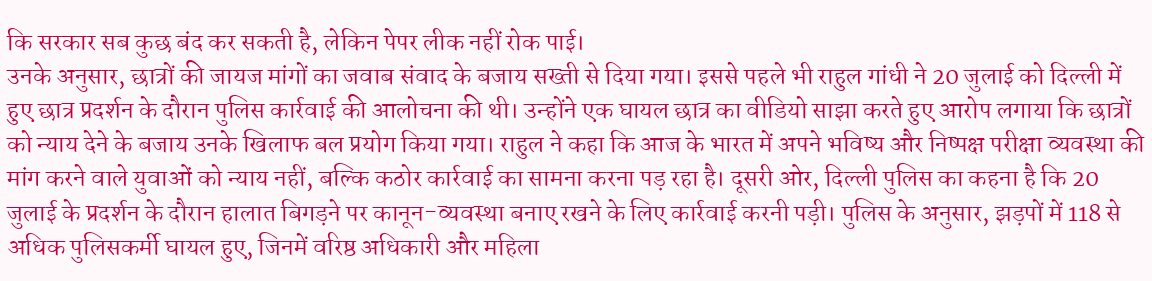कि सरकार सब कुछ बंद कर सकती है, लेकिन पेपर लीक नहीं रोक पाई।
उनके अनुसार, छात्रों की जायज मांगों का जवाब संवाद के बजाय सख्ती से दिया गया। इससे पहले भी राहुल गांधी ने 20 जुलाई को दिल्ली में हुए छात्र प्रदर्शन के दौरान पुलिस कार्रवाई की आलोचना की थी। उन्होंने एक घायल छात्र का वीडियो साझा करते हुए आरोप लगाया कि छात्रों को न्याय देने के बजाय उनके खिलाफ बल प्रयोग किया गया। राहुल ने कहा कि आज के भारत में अपने भविष्य और निष्पक्ष परीक्षा व्यवस्था की मांग करने वाले युवाओं को न्याय नहीं, बल्कि कठोर कार्रवाई का सामना करना पड़ रहा है। दूसरी ओर, दिल्ली पुलिस का कहना है कि 20 जुलाई के प्रदर्शन के दौरान हालात बिगड़ने पर कानून-व्यवस्था बनाए रखने के लिए कार्रवाई करनी पड़ी। पुलिस के अनुसार, झड़पों में 118 से अधिक पुलिसकर्मी घायल हुए, जिनमें वरिष्ठ अधिकारी और महिला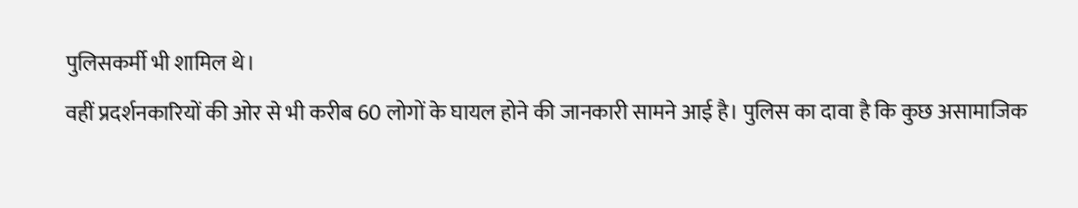पुलिसकर्मी भी शामिल थे।
वहीं प्रदर्शनकारियों की ओर से भी करीब 60 लोगों के घायल होने की जानकारी सामने आई है। पुलिस का दावा है कि कुछ असामाजिक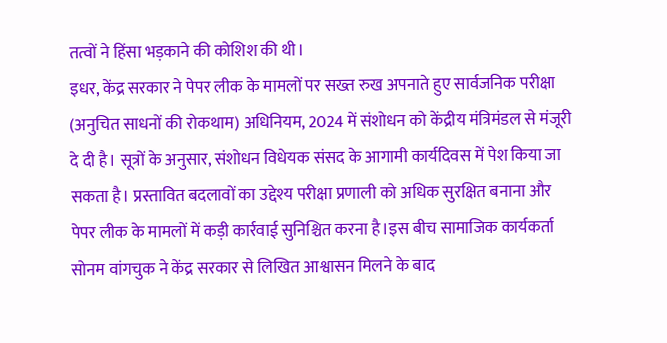तत्वों ने हिंसा भड़काने की कोशिश की थी।
इधर, केंद्र सरकार ने पेपर लीक के मामलों पर सख्त रुख अपनाते हुए सार्वजनिक परीक्षा (अनुचित साधनों की रोकथाम) अधिनियम, 2024 में संशोधन को केंद्रीय मंत्रिमंडल से मंजूरी दे दी है। सूत्रों के अनुसार, संशोधन विधेयक संसद के आगामी कार्यदिवस में पेश किया जा सकता है। प्रस्तावित बदलावों का उद्देश्य परीक्षा प्रणाली को अधिक सुरक्षित बनाना और पेपर लीक के मामलों में कड़ी कार्रवाई सुनिश्चित करना है।इस बीच सामाजिक कार्यकर्ता सोनम वांगचुक ने केंद्र सरकार से लिखित आश्वासन मिलने के बाद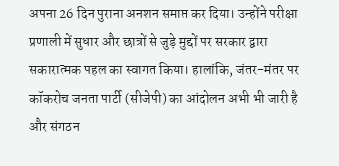अपना 26 दिन पुराना अनशन समाप्त कर दिया। उन्होंने परीक्षा प्रणाली में सुधार और छात्रों से जुड़े मुद्दों पर सरकार द्वारा सकारात्मक पहल का स्वागत किया। हालांकि, जंतर-मंतर पर कॉकरोच जनता पार्टी (सीजेपी) का आंदोलन अभी भी जारी है और संगठन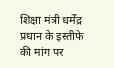शिक्षा मंत्री धर्मेंद्र प्रधान के इस्तीफे की मांग पर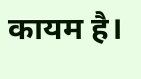कायम है।